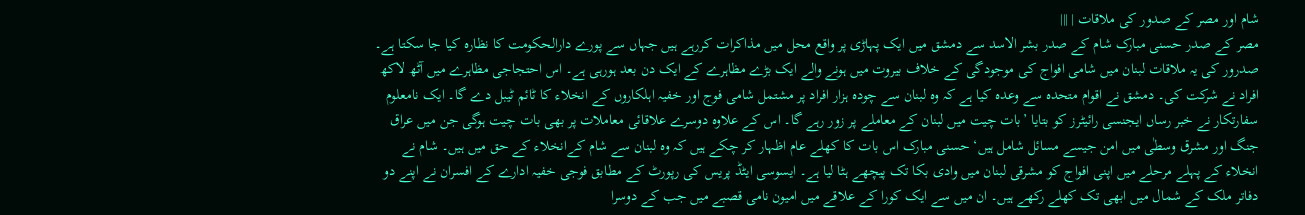شام اور مصر کے صدور کی ملاقات | |||
مصر کے صدر حسنی مبارک شام کے صدر بشر الاسد سے دمشق میں ایک پہاڑی پر واقع محل میں مذاکرات کررہے ہیں جہاں سے پورے دارالحکومت کا نظارہ کیا جا سکتا ہے۔ صدرور کی یہ ملاقات لبنان میں شامی افواج کی موجودگی کے خلاف بیروت میں ہونے والے ایک بڑے مظاہرے کے ایک دن بعد ہورہی ہے۔ اس احتجاجی مظاہرے میں آٹھ لاکھ افراد نے شرکت کی۔ دمشق نے اقوام متحدہ سے وعدہ کیا ہے کہ وہ لبنان سے چودہ ہزار افراد پر مشتمل شامی فوج اور خفیہ اہلکاروں کے انخلاء کا ٹائم ٹیبل دے گا۔ ایک نامعلوم سفارتکار نے خبر رساں ایجنسی رائیٹرز کو بتایا ’بات چیت میں لبنان کے معاملے پر زور رہے گا۔ اس کے علاوہ دوسرے علاقائی معاملات پر بھی بات چیت ہوگی جن میں عراق جنگ اور مشرق وسطٰی میں امن جیسے مسائل شامل ہیں‘ حسنی مبارک اس بات کا کھلے عام اظہار کر چکے ہیں کہ وہ لبنان سے شام کےانخلاء کے حق میں ہیں۔ شام نے انخلاء کے پہلے مرحلے میں اپنی افواج کو مشرقی لبنان میں وادی بکا تک پیچھے ہٹا لیا ہے۔ ایسوسی ایٹڈ پریس کی رپورٹ کے مطابق فوجی خفیہ ادارے کے افسران نے اپنے دو دفاتر ملک کے شمال میں ابھی تک کھلے رکھے ہیں۔ ان میں سے ایک کورا کے علاقے میں امیون نامی قصبے میں جب کے دوسرا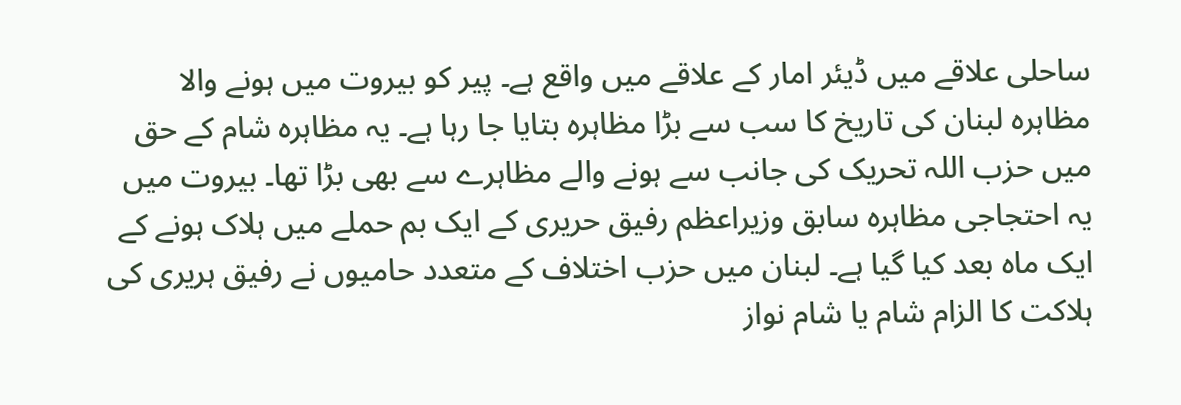ساحلی علاقے میں ڈیئر امار کے علاقے میں واقع ہے۔ پیر کو بیروت میں ہونے والا مظاہرہ لبنان کی تاریخ کا سب سے بڑا مظاہرہ بتایا جا رہا ہے۔ یہ مظاہرہ شام کے حق میں حزب اللہ تحریک کی جانب سے ہونے والے مظاہرے سے بھی بڑا تھا۔ بیروت میں یہ احتجاجی مظاہرہ سابق وزیراعظم رفیق حریری کے ایک بم حملے میں ہلاک ہونے کے ایک ماہ بعد کیا گیا ہے۔ لبنان میں حزب اختلاف کے متعدد حامیوں نے رفیق ہریری کی ہلاکت کا الزام شام یا شام نواز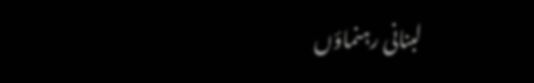لبنانی رہنماؤں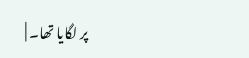پر لگایا تھا۔ |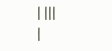| |||
|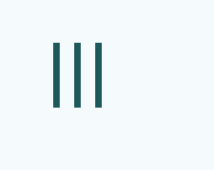|||